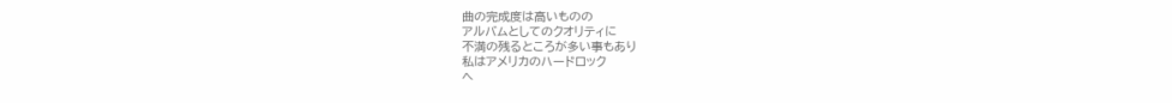曲の完成度は高いものの
アルバムとしてのクオリティに
不満の残るところが多い事もあり
私はアメリカのハードロック
ヘ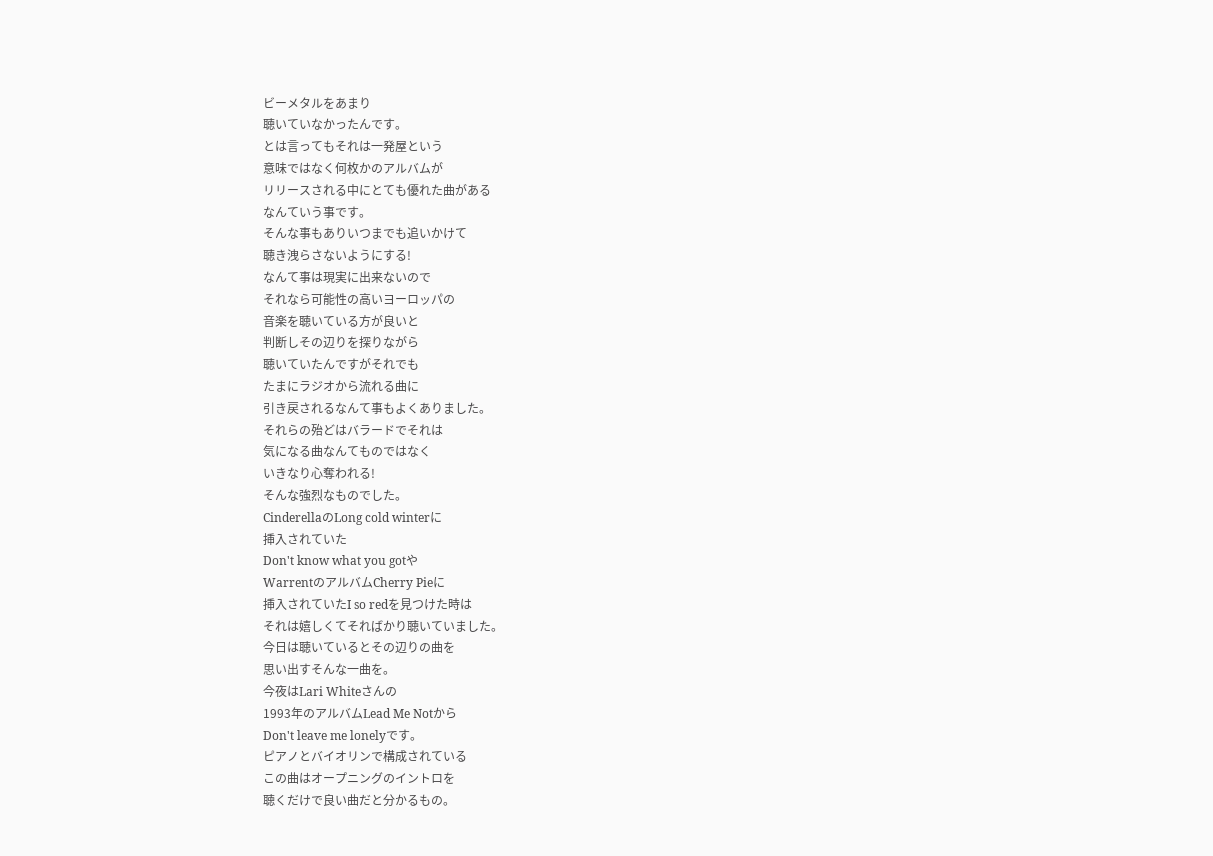ビーメタルをあまり
聴いていなかったんです。
とは言ってもそれは一発屋という
意味ではなく何枚かのアルバムが
リリースされる中にとても優れた曲がある
なんていう事です。
そんな事もありいつまでも追いかけて
聴き洩らさないようにする!
なんて事は現実に出来ないので
それなら可能性の高いヨーロッパの
音楽を聴いている方が良いと
判断しその辺りを探りながら
聴いていたんですがそれでも
たまにラジオから流れる曲に
引き戻されるなんて事もよくありました。
それらの殆どはバラードでそれは
気になる曲なんてものではなく
いきなり心奪われる!
そんな強烈なものでした。
CinderellaのLong cold winterに
挿入されていた
Don't know what you gotや
WarrentのアルバムCherry Pieに
挿入されていたI so redを見つけた時は
それは嬉しくてそればかり聴いていました。
今日は聴いているとその辺りの曲を
思い出すそんな一曲を。
今夜はLari Whiteさんの
1993年のアルバムLead Me Notから
Don't leave me lonelyです。
ピアノとバイオリンで構成されている
この曲はオープニングのイントロを
聴くだけで良い曲だと分かるもの。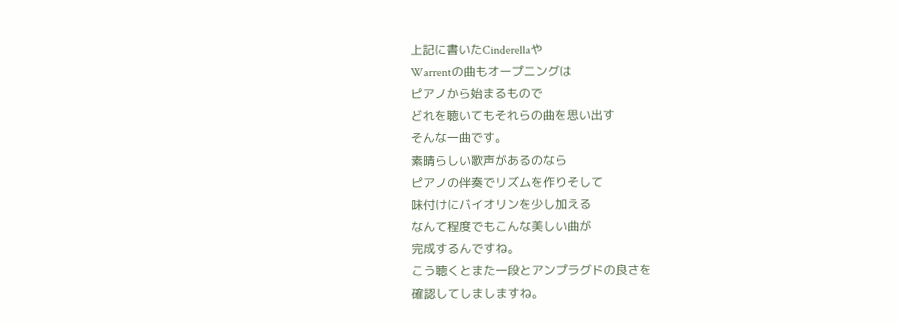上記に書いたCinderellaや
Warrentの曲もオープニングは
ピアノから始まるもので
どれを聴いてもそれらの曲を思い出す
そんな一曲です。
素晴らしい歌声があるのなら
ピアノの伴奏でリズムを作りそして
味付けにバイオリンを少し加える
なんて程度でもこんな美しい曲が
完成するんですね。
こう聴くとまた一段とアンプラグドの良さを
確認してしましますね。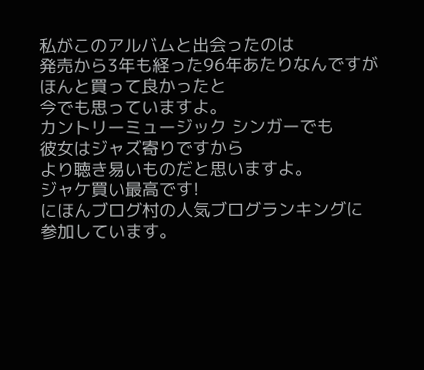私がこのアルバムと出会ったのは
発売から3年も経った96年あたりなんですが
ほんと買って良かったと
今でも思っていますよ。
カントリーミュージック シンガーでも
彼女はジャズ寄りですから
より聴き易いものだと思いますよ。
ジャケ買い最高です!
にほんブログ村の人気ブログランキングに
参加しています。